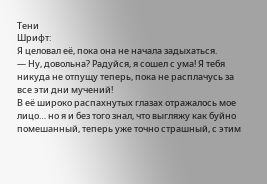Тени
Шрифт:
Я целовал её, пока она не начала задыхаться.
— Ну, довольна? Радуйся, я сошел с ума! Я тебя никуда не отпущу теперь, пока не расплачусь за все эти дни мучений!
В её широко распахнутых глазах отражалось мое лицо… но я и без того знал, что выгляжу как буйно помешанный, теперь уже точно страшный, с этим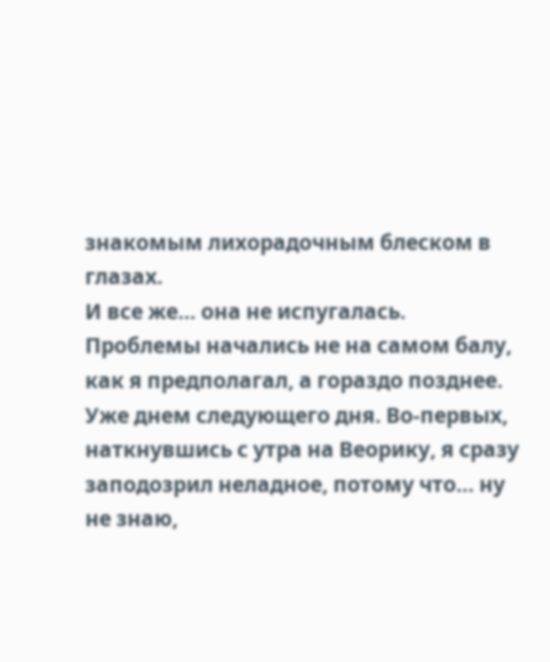знакомым лихорадочным блеском в глазах.
И все же… она не испугалась.
Проблемы начались не на самом балу, как я предполагал, а гораздо позднее. Уже днем следующего дня. Во-первых, наткнувшись с утра на Веорику, я сразу заподозрил неладное, потому что… ну не знаю,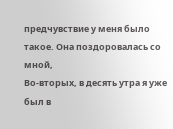предчувствие у меня было такое. Она поздоровалась со мной,
Во-вторых, в десять утра я уже был в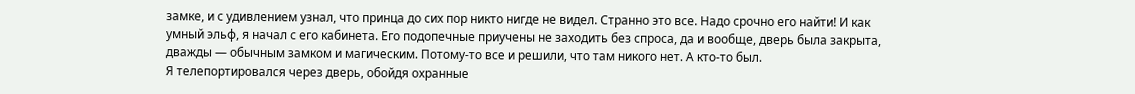замке, и с удивлением узнал, что принца до сих пор никто нигде не видел. Странно это все. Надо срочно его найти! И как умный эльф, я начал с его кабинета. Его подопечные приучены не заходить без спроса, да и вообще, дверь была закрыта, дважды — обычным замком и магическим. Потому-то все и решили, что там никого нет. А кто-то был.
Я телепортировался через дверь, обойдя охранные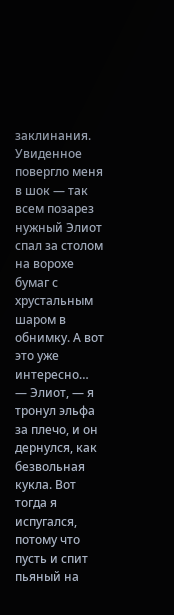заклинания. Увиденное повергло меня в шок — так всем позарез нужный Элиот спал за столом на ворохе бумаг с хрустальным шаром в обнимку. А вот это уже интересно…
— Элиот, — я тронул эльфа за плечо, и он дернулся, как безвольная кукла. Вот тогда я испугался, потому что пусть и спит пьяный на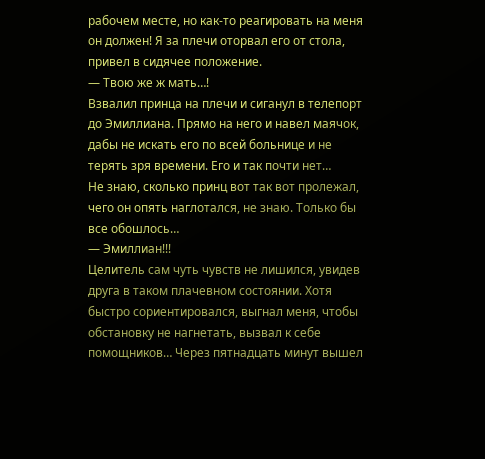рабочем месте, но как-то реагировать на меня он должен! Я за плечи оторвал его от стола, привел в сидячее положение.
— Твою же ж мать…!
Взвалил принца на плечи и сиганул в телепорт до Эмиллиана. Прямо на него и навел маячок, дабы не искать его по всей больнице и не терять зря времени. Его и так почти нет…
Не знаю, сколько принц вот так вот пролежал, чего он опять наглотался, не знаю. Только бы все обошлось…
— Эмиллиан!!!
Целитель сам чуть чувств не лишился, увидев друга в таком плачевном состоянии. Хотя быстро сориентировался, выгнал меня, чтобы обстановку не нагнетать, вызвал к себе помощников… Через пятнадцать минут вышел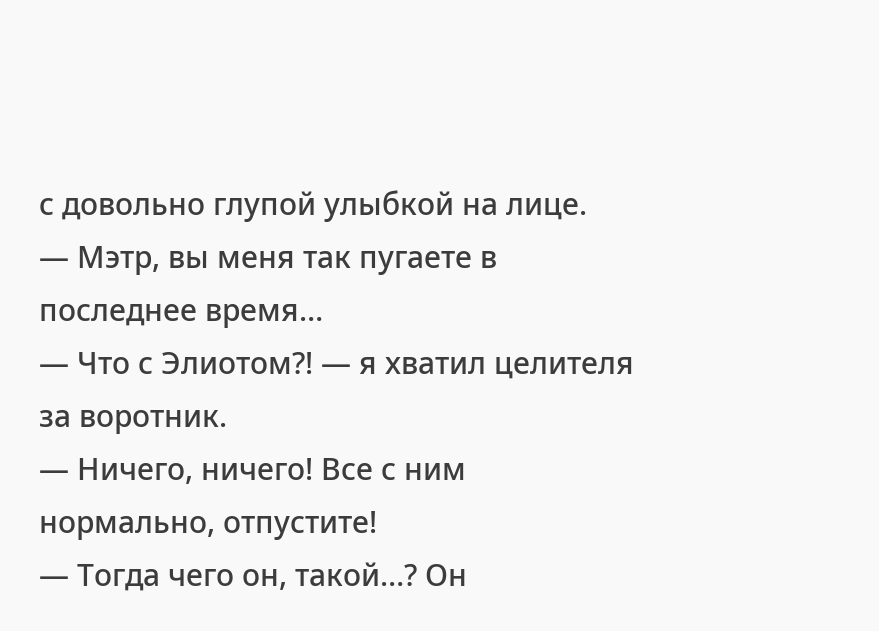с довольно глупой улыбкой на лице.
— Мэтр, вы меня так пугаете в последнее время…
— Что с Элиотом?! — я хватил целителя за воротник.
— Ничего, ничего! Все с ним нормально, отпустите!
— Тогда чего он, такой…? Он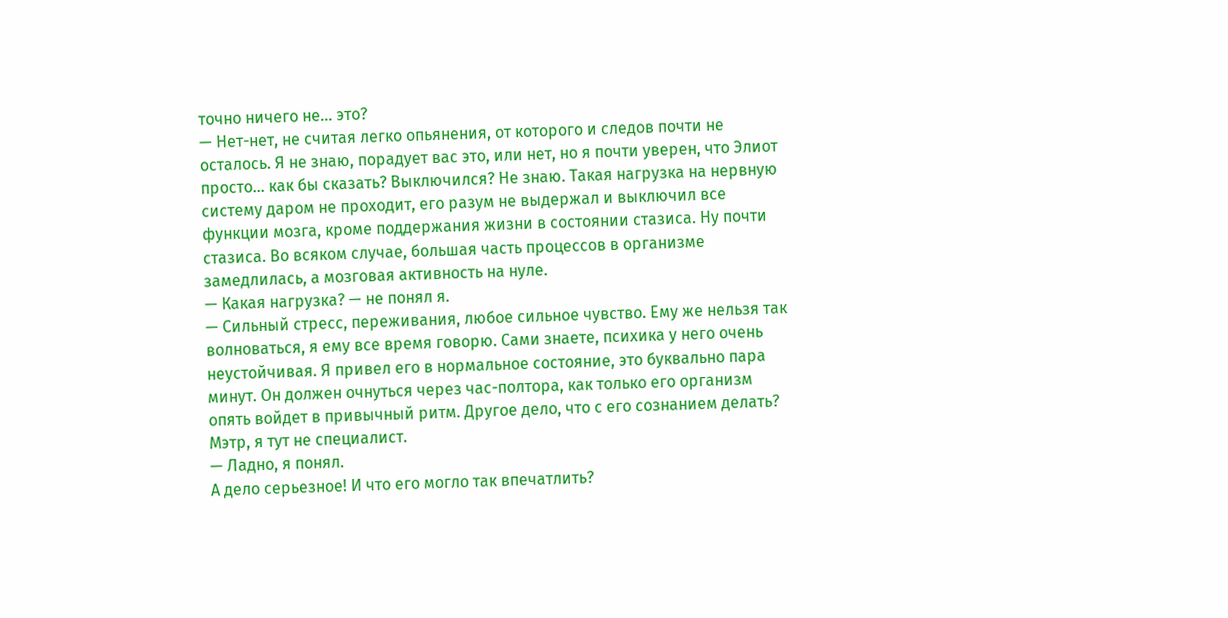точно ничего не… это?
— Нет-нет, не считая легко опьянения, от которого и следов почти не осталось. Я не знаю, порадует вас это, или нет, но я почти уверен, что Элиот просто… как бы сказать? Выключился? Не знаю. Такая нагрузка на нервную систему даром не проходит, его разум не выдержал и выключил все функции мозга, кроме поддержания жизни в состоянии стазиса. Ну почти стазиса. Во всяком случае, большая часть процессов в организме замедлилась, а мозговая активность на нуле.
— Какая нагрузка? — не понял я.
— Сильный стресс, переживания, любое сильное чувство. Ему же нельзя так волноваться, я ему все время говорю. Сами знаете, психика у него очень неустойчивая. Я привел его в нормальное состояние, это буквально пара минут. Он должен очнуться через час-полтора, как только его организм опять войдет в привычный ритм. Другое дело, что с его сознанием делать? Мэтр, я тут не специалист.
— Ладно, я понял.
А дело серьезное! И что его могло так впечатлить?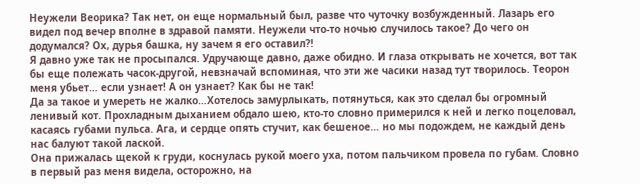Неужели Веорика? Так нет, он еще нормальный был, разве что чуточку возбужденный. Лазарь его видел под вечер вполне в здравой памяти. Неужели что-то ночью случилось такое? До чего он додумался? Ох, дурья башка, ну зачем я его оставил?!
Я давно уже так не просыпался. Удручающе давно, даже обидно. И глаза открывать не хочется, вот так бы еще полежать часок-другой, невзначай вспоминая, что эти же часики назад тут творилось. Теорон меня убьет… если узнает! А он узнает? Как бы не так!
Да за такое и умереть не жалко…Хотелось замурлыкать, потянуться, как это сделал бы огромный ленивый кот. Прохладным дыханием обдало шею, кто-то словно примерился к ней и легко поцеловал, касаясь губами пульса. Ага, и сердце опять стучит, как бешеное… но мы подождем, не каждый день нас балуют такой лаской.
Она прижалась щекой к груди, коснулась рукой моего уха, потом пальчиком провела по губам. Словно в первый раз меня видела, осторожно, на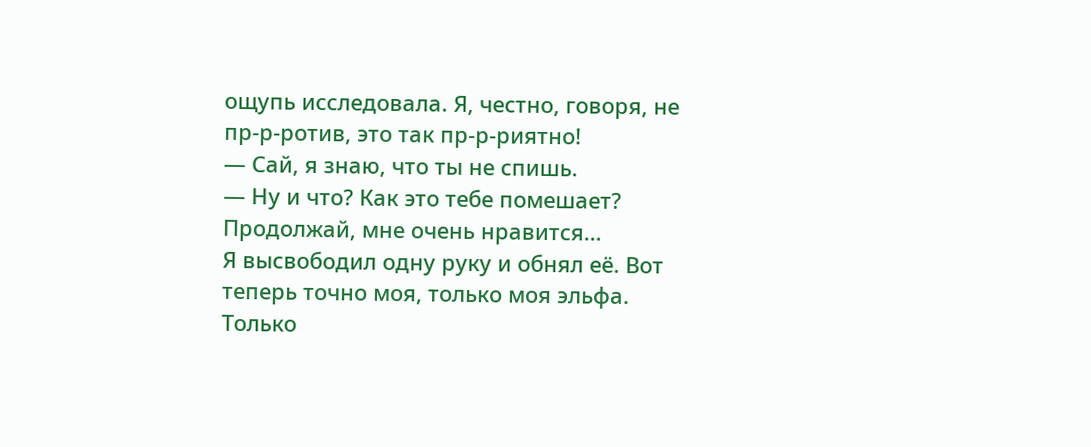ощупь исследовала. Я, честно, говоря, не пр-р-ротив, это так пр-р-риятно!
— Сай, я знаю, что ты не спишь.
— Ну и что? Как это тебе помешает? Продолжай, мне очень нравится…
Я высвободил одну руку и обнял её. Вот теперь точно моя, только моя эльфа. Только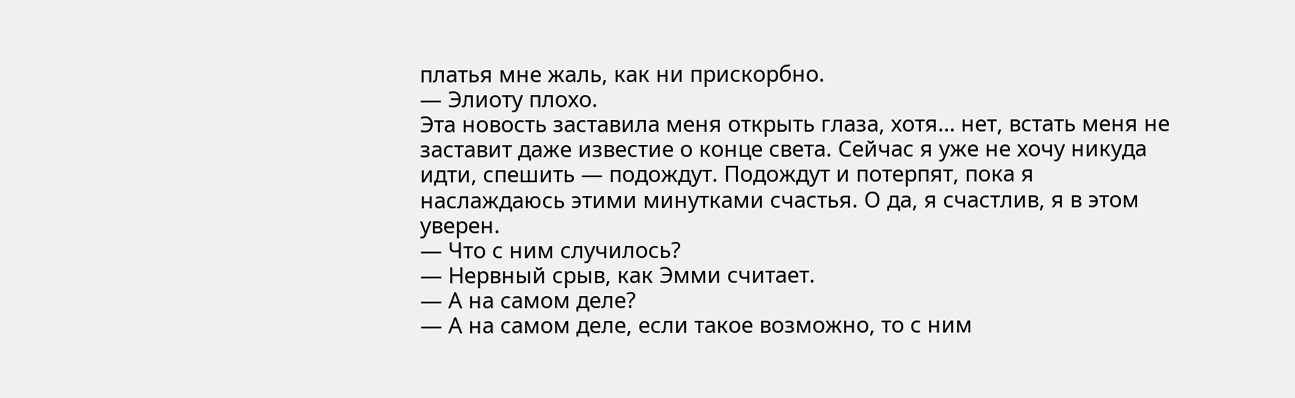платья мне жаль, как ни прискорбно.
— Элиоту плохо.
Эта новость заставила меня открыть глаза, хотя… нет, встать меня не заставит даже известие о конце света. Сейчас я уже не хочу никуда идти, спешить — подождут. Подождут и потерпят, пока я наслаждаюсь этими минутками счастья. О да, я счастлив, я в этом уверен.
— Что с ним случилось?
— Нервный срыв, как Эмми считает.
— А на самом деле?
— А на самом деле, если такое возможно, то с ним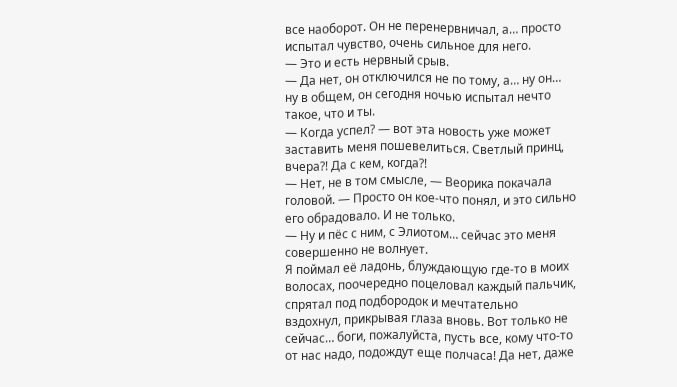все наоборот. Он не перенервничал, а… просто испытал чувство, очень сильное для него.
— Это и есть нервный срыв.
— Да нет, он отключился не по тому, а… ну он… ну в общем, он сегодня ночью испытал нечто такое, что и ты.
— Когда успел? — вот эта новость уже может заставить меня пошевелиться. Светлый принц, вчера?! Да с кем, когда?!
— Нет, не в том смысле, — Веорика покачала головой. — Просто он кое-что понял, и это сильно его обрадовало. И не только.
— Ну и пёс с ним, с Элиотом… сейчас это меня совершенно не волнует.
Я поймал её ладонь, блуждающую где-то в моих волосах, поочередно поцеловал каждый пальчик, спрятал под подбородок и мечтательно вздохнул, прикрывая глаза вновь. Вот только не сейчас… боги, пожалуйста, пусть все, кому что-то от нас надо, подождут еще полчаса! Да нет, даже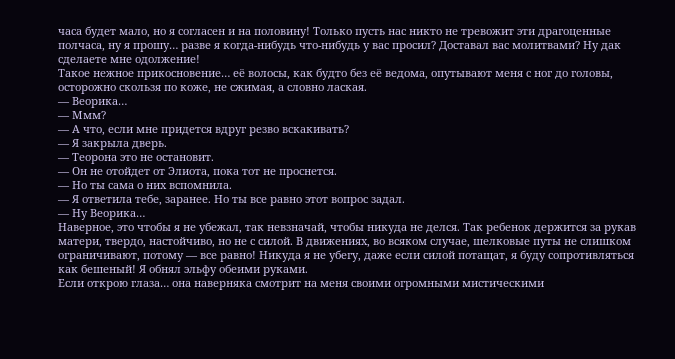часа будет мало, но я согласен и на половину! Только пусть нас никто не тревожит эти драгоценные полчаса, ну я прошу… разве я когда-нибудь что-нибудь у вас просил? Доставал вас молитвами? Ну дак сделаете мне одолжение!
Такое нежное прикосновение… её волосы, как будто без её ведома, опутывают меня с ног до головы, осторожно скользя по коже, не сжимая, а словно лаская.
— Веорика…
— Ммм?
— А что, если мне придется вдруг резво вскакивать?
— Я закрыла дверь.
— Теорона это не остановит.
— Он не отойдет от Элиота, пока тот не проснется.
— Но ты сама о них вспомнила.
— Я ответила тебе, заранее. Но ты все равно этот вопрос задал.
— Ну Веорика…
Наверное, это чтобы я не убежал, так невзначай, чтобы никуда не делся. Так ребенок держится за рукав матери, твердо, настойчиво, но не с силой. В движениях, во всяком случае, шелковые путы не слишком ограничивают, потому — все равно! Никуда я не убегу, даже если силой потащат, я буду сопротивляться как бешеный! Я обнял эльфу обеими руками.
Если открою глаза… она наверняка смотрит на меня своими огромными мистическими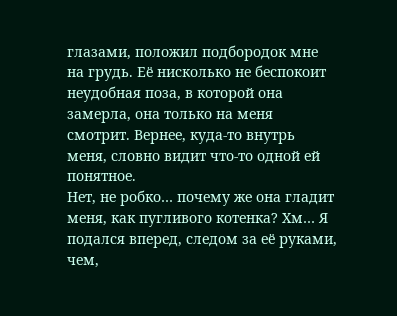глазами, положил подбородок мне на грудь. Её нисколько не беспокоит неудобная поза, в которой она замерла, она только на меня смотрит. Вернее, куда-то внутрь меня, словно видит что-то одной ей понятное.
Нет, не робко… почему же она гладит меня, как пугливого котенка? Хм… Я подался вперед, следом за её руками, чем,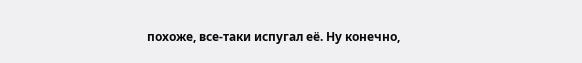похоже, все-таки испугал её. Ну конечно,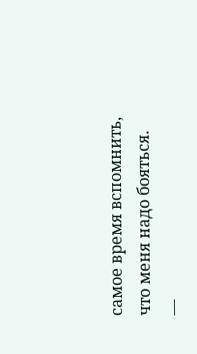самое время вспомнить, что меня надо бояться.
—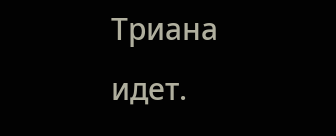Триана идет.